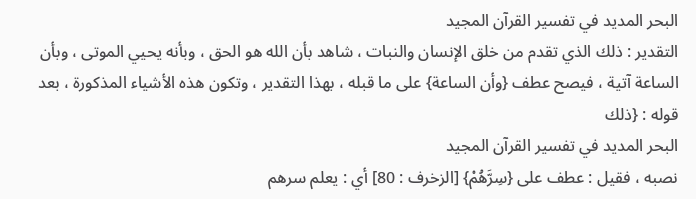البحر المديد في تفسير القرآن المجيد
التقدير : ذلك الذي تقدم من خلق الإنسان والنبات ، شاهد بأن الله هو الحق ، وبأنه يحيي الموتى ، وبأن الساعة آتية ، فيصح عطف {وأن الساعة} على ما قبله ، بهذا التقدير ، وتكون هذه الأشياء المذكورة ، بعد قوله : {ذلك
البحر المديد في تفسير القرآن المجيد
نصبه ، فقيل : عطف على {سِرَّهُمْ} [الزخرف : 80] أي : يعلم سرهم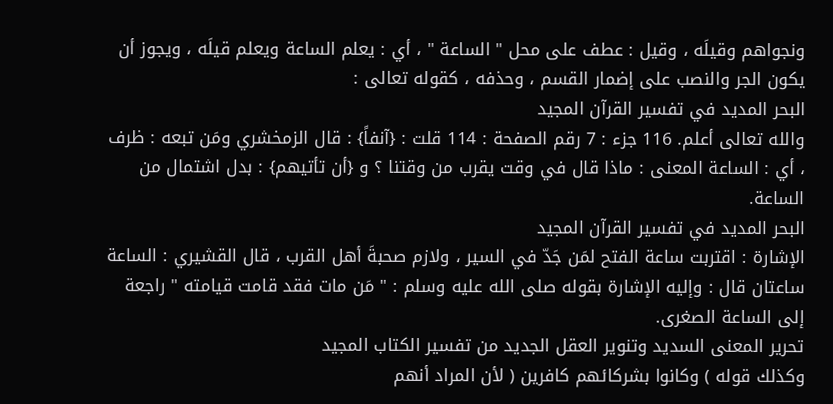ونجواهم وقيلَه ، وقيل : عطف على محل " الساعة " ، أي : يعلم الساعة ويعلم قيلَه ، ويجوز أن يكون الجر والنصب على إضمار القسم ، وحذفه ، كقوله تعالى :
البحر المديد في تفسير القرآن المجيد
والله تعالى أعلم. 116 جزء : 7 رقم الصفحة : 114 قلت : {آنفاً} : قال الزمخشري ومَن تبعه : ظرف ، أي : الساعة المعنى : ماذا قال في وقت يقرب من وقتنا ؟ و {أن تأتيهم} : بدل اشتمال من الساعة.
البحر المديد في تفسير القرآن المجيد
الإشارة : اقتربت ساعة الفتح لمَن جَدّ في السير ، ولازم صحبةَ أهل القرب ، قال القشيري : الساعة ساعتان قال : وإليه الإشارة بقوله صلى الله عليه وسلم : " مَن مات فقد قامت قيامته " راجعة إلى الساعة الصغرى.
تحرير المعنى السديد وتنوير العقل الجديد من تفسير الكتاب المجيد
وكذلك قوله ) وكانوا بشركائهم كافرين ( لأن المراد أنهم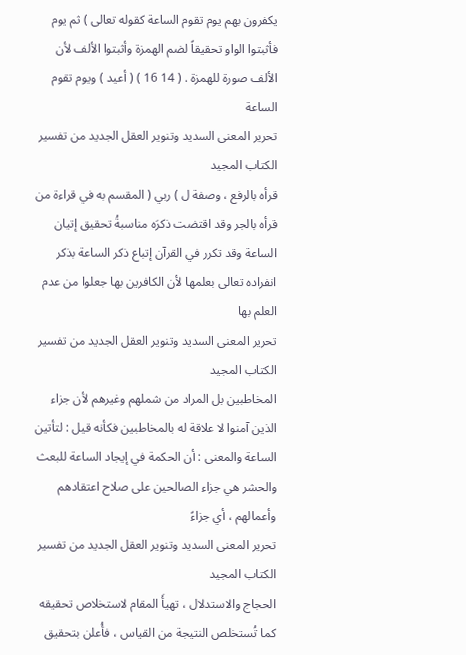يكفرون بهم يوم تقوم الساعة كقوله تعالى ) ثم يوم فأثبتوا الواو تحقيقاً لضم الهمزة وأثبتوا الألف لأن الألف صورة للهمزة . ( 14 16 ) ( أعيد ) ويوم تقوم الساعة
تحرير المعنى السديد وتنوير العقل الجديد من تفسير الكتاب المجيد
قرأه بالرفع ، وصفة ل ) ربي ( المقسم به في قراءة من قرأه بالجر وقد اقتضت ذكرَه مناسبةُ تحقيق إتيان الساعة وقد تكرر في القرآن إتباع ذكر الساعة بذكر انفراده تعالى بعلمها لأن الكافرين بها جعلوا من عدم العلم بها
تحرير المعنى السديد وتنوير العقل الجديد من تفسير الكتاب المجيد
المخاطبين بل المراد من شملهم وغيرهم لأن جزاء الذين آمنوا لا علاقة له بالمخاطبين فكأنه قيل : لتأتين الساعة والمعنى : أن الحكمة في إيجاد الساعة للبعث والحشر هي جزاء الصالحين على صلاح اعتقادهم وأعمالهم ، أي جزاءً
تحرير المعنى السديد وتنوير العقل الجديد من تفسير الكتاب المجيد
الحجاج والاستدلال ، تهيأَ المقام لاستخلاص تحقيقه كما تُستخلص النتيجة من القياس ، فأُعلن بتحقيق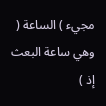مجيء ) الساعة ( وهي ساعة البعث إذ )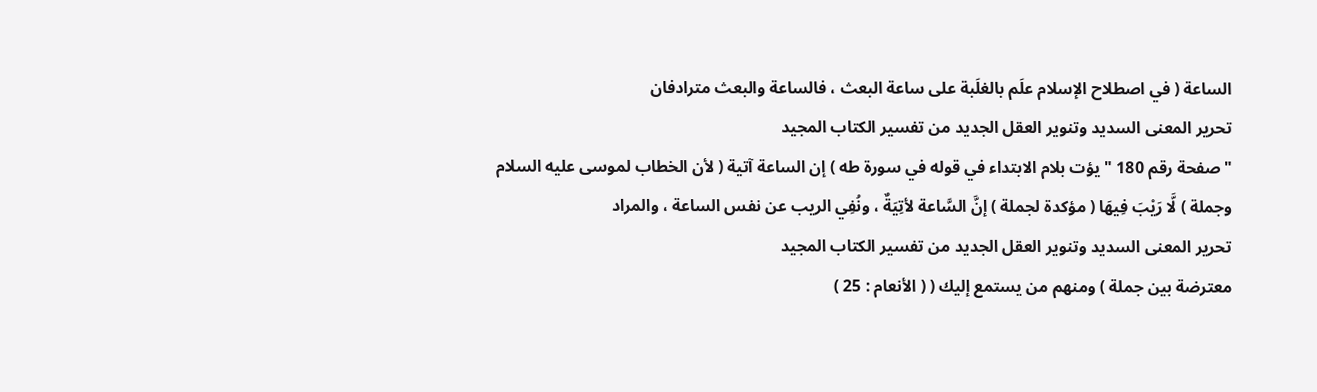الساعة ( في اصطلاح الإسلام علَم بالغلَبة على ساعة البعث ، فالساعة والبعث مترادفان
تحرير المعنى السديد وتنوير العقل الجديد من تفسير الكتاب المجيد
" صفحة رقم 180 " يؤت بلام الابتداء في قوله في سورة طه ) إن الساعة آتية ( لأن الخطاب لموسى عليه السلام وجملة ) لَّا رَيْبَ فِيهَا ( مؤكدة لجملة ) إنَّ السَّاعة لأتِيَةٌ ، ونُفِي الريب عن نفس الساعة ، والمراد
تحرير المعنى السديد وتنوير العقل الجديد من تفسير الكتاب المجيد
معترضة بين جملة ) ومنهم من يستمع إليك ( ( الأنعام : 25 )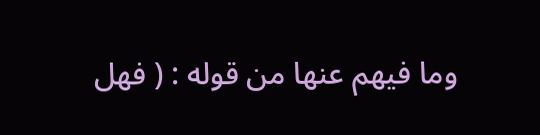وما فيهم عنها من قوله : ( فهل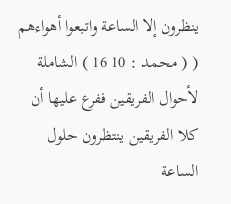ينظرون إلا الساعة واتبعوا أهواءهم ( ( محمد : 10 16 ) الشاملة لأحوال الفريقين ففرع عليها أن كلا الفريقين ينتظرون حلول الساعة